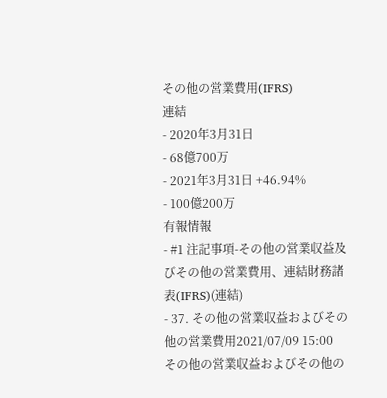その他の営業費用(IFRS)
連結
- 2020年3月31日
- 68億700万
- 2021年3月31日 +46.94%
- 100億200万
有報情報
- #1 注記事項-その他の営業収益及びその他の営業費用、連結財務諸表(IFRS)(連結)
- 37. その他の営業収益およびその他の営業費用2021/07/09 15:00
その他の営業収益およびその他の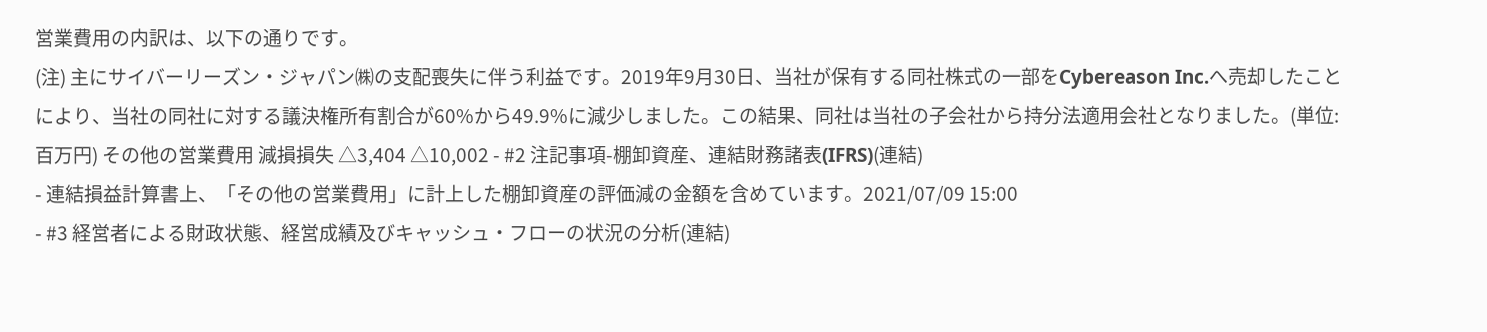営業費用の内訳は、以下の通りです。
(注) 主にサイバーリーズン・ジャパン㈱の支配喪失に伴う利益です。2019年9月30日、当社が保有する同社株式の一部をCybereason Inc.へ売却したことにより、当社の同社に対する議決権所有割合が60%から49.9%に減少しました。この結果、同社は当社の子会社から持分法適用会社となりました。(単位:百万円) その他の営業費用 減損損失 △3,404 △10,002 - #2 注記事項-棚卸資産、連結財務諸表(IFRS)(連結)
- 連結損益計算書上、「その他の営業費用」に計上した棚卸資産の評価減の金額を含めています。2021/07/09 15:00
- #3 経営者による財政状態、経営成績及びキャッシュ・フローの状況の分析(連結)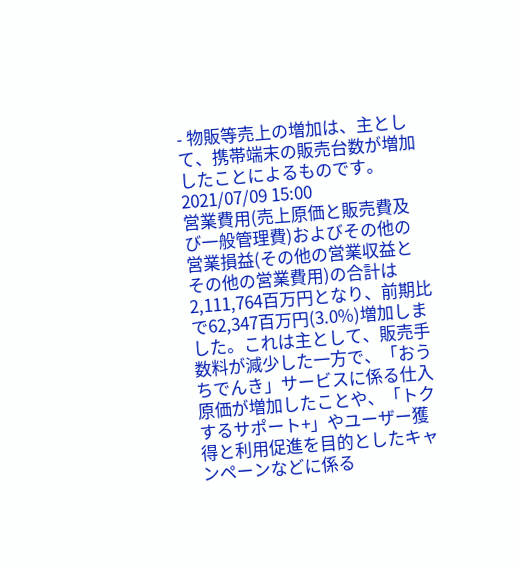- 物販等売上の増加は、主として、携帯端末の販売台数が増加したことによるものです。2021/07/09 15:00
営業費用(売上原価と販売費及び一般管理費)およびその他の営業損益(その他の営業収益とその他の営業費用)の合計は2,111,764百万円となり、前期比で62,347百万円(3.0%)増加しました。これは主として、販売手数料が減少した一方で、「おうちでんき」サービスに係る仕入原価が増加したことや、「トクするサポート+」やユーザー獲得と利用促進を目的としたキャンペーンなどに係る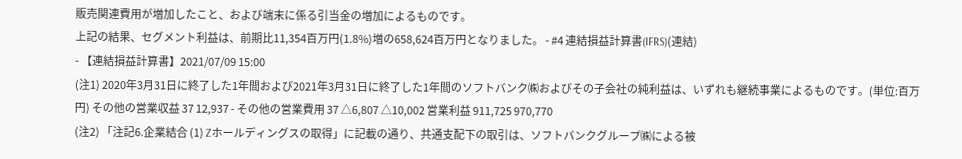販売関連費用が増加したこと、および端末に係る引当金の増加によるものです。
上記の結果、セグメント利益は、前期比11,354百万円(1.8%)増の658,624百万円となりました。 - #4 連結損益計算書(IFRS)(連結)
- 【連結損益計算書】2021/07/09 15:00
(注1) 2020年3月31日に終了した1年間および2021年3月31日に終了した1年間のソフトバンク㈱およびその子会社の純利益は、いずれも継続事業によるものです。(単位:百万円) その他の営業収益 37 12,937 - その他の営業費用 37 △6,807 △10,002 営業利益 911,725 970,770
(注2) 「注記6.企業結合 (1) Zホールディングスの取得」に記載の通り、共通支配下の取引は、ソフトバンクグループ㈱による被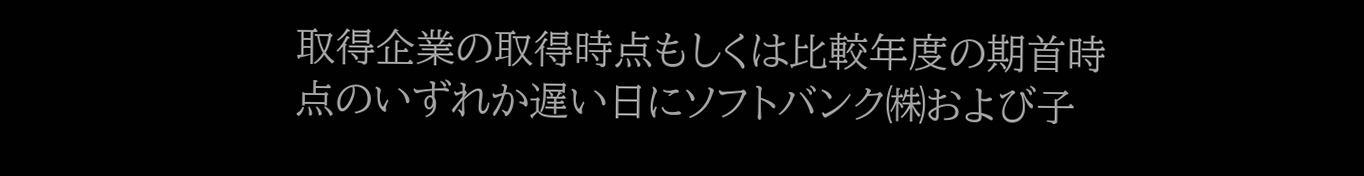取得企業の取得時点もしくは比較年度の期首時点のいずれか遅い日にソフトバンク㈱および子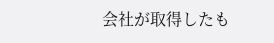会社が取得したも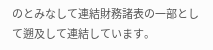のとみなして連結財務諸表の一部として遡及して連結しています。